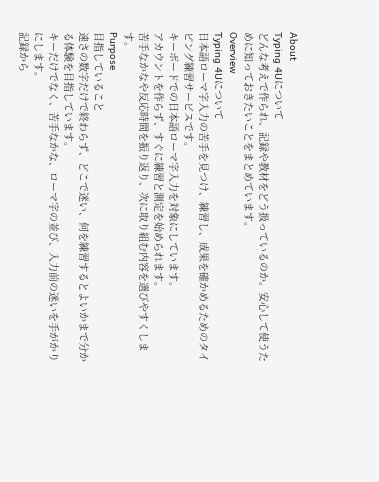About
Typing 4Uについて
どんな考えで作られ、記録や教材をどう扱っているのか。安心して使うために知っておきたいことをまとめています。
Overview
Typing 4Uについて
日本語ローマ字入力の苦手を見つけ、練習し、成果を確かめるためのタイピング練習サービスです。
キーボードでの日本語ローマ字入力を対象にしています。
アカウントを作らず、すぐに練習と測定を始められます。
苦手なかなや反応時間を振り返り、次に取り組む内容を選びやすくします。
Purpose
目指していること
速さの数字だけで終わらず、どこで迷い、何を練習するとよいかまで分かる体験を目指しています。
キーだけでなく、苦手なかな、ローマ字の並び、入力前の迷いを手がかりにします。
記録から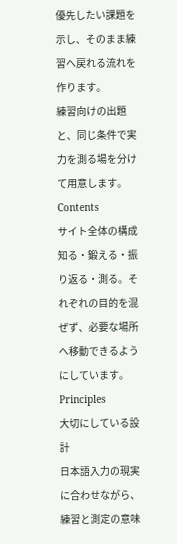優先したい課題を示し、そのまま練習へ戻れる流れを作ります。
練習向けの出題と、同じ条件で実力を測る場を分けて用意します。
Contents
サイト全体の構成
知る・鍛える・振り返る・測る。それぞれの目的を混ぜず、必要な場所へ移動できるようにしています。
Principles
大切にしている設計
日本語入力の現実に合わせながら、練習と測定の意味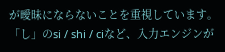が曖昧にならないことを重視しています。
「し」のsi / shi / ciなど、入力エンジンが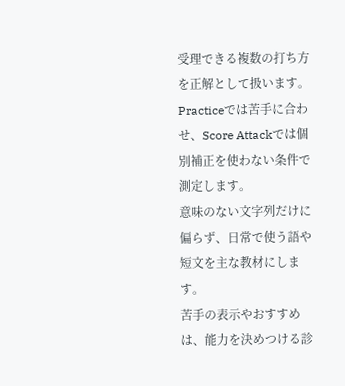受理できる複数の打ち方を正解として扱います。
Practiceでは苦手に合わせ、Score Attackでは個別補正を使わない条件で測定します。
意味のない文字列だけに偏らず、日常で使う語や短文を主な教材にします。
苦手の表示やおすすめは、能力を決めつける診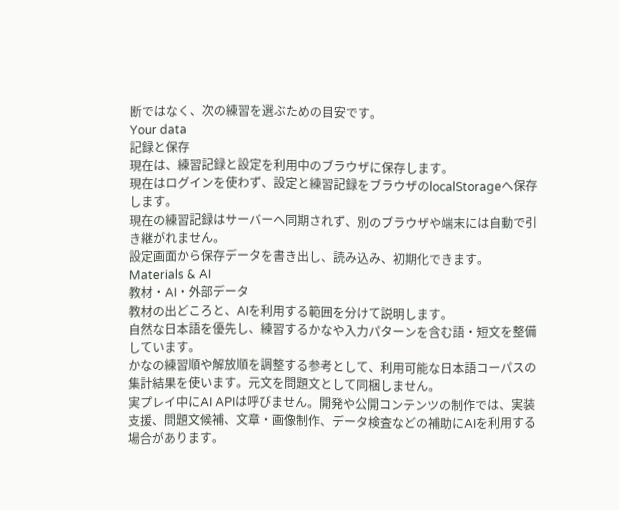断ではなく、次の練習を選ぶための目安です。
Your data
記録と保存
現在は、練習記録と設定を利用中のブラウザに保存します。
現在はログインを使わず、設定と練習記録をブラウザのlocalStorageへ保存します。
現在の練習記録はサーバーへ同期されず、別のブラウザや端末には自動で引き継がれません。
設定画面から保存データを書き出し、読み込み、初期化できます。
Materials & AI
教材・AI・外部データ
教材の出どころと、AIを利用する範囲を分けて説明します。
自然な日本語を優先し、練習するかなや入力パターンを含む語・短文を整備しています。
かなの練習順や解放順を調整する参考として、利用可能な日本語コーパスの集計結果を使います。元文を問題文として同梱しません。
実プレイ中にAI APIは呼びません。開発や公開コンテンツの制作では、実装支援、問題文候補、文章・画像制作、データ検査などの補助にAIを利用する場合があります。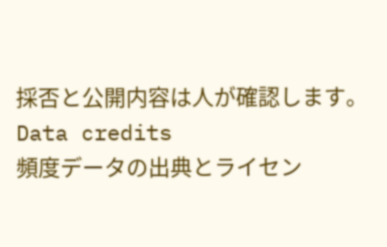採否と公開内容は人が確認します。
Data credits
頻度データの出典とライセン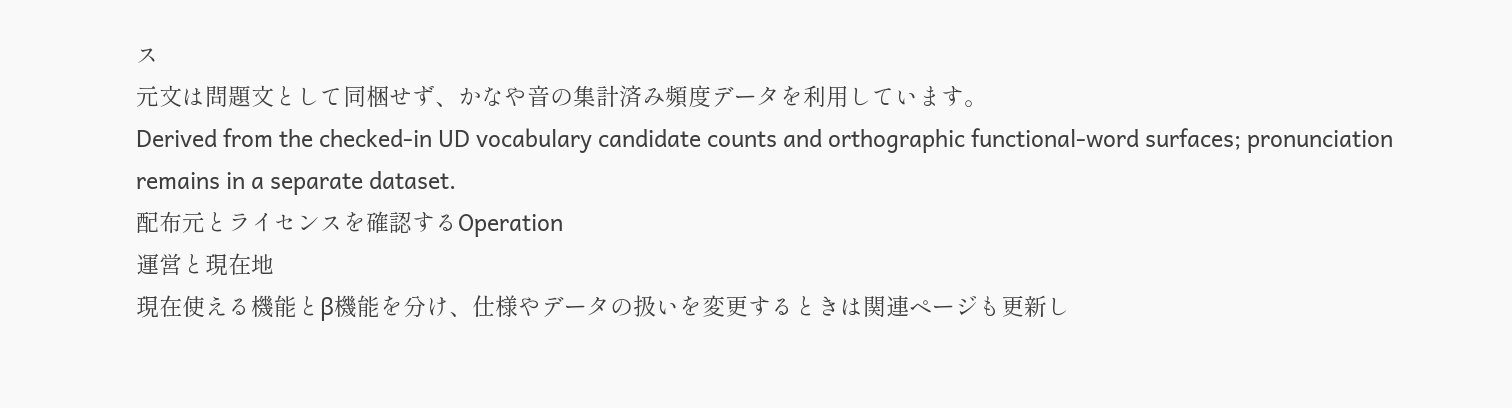ス
元文は問題文として同梱せず、かなや音の集計済み頻度データを利用しています。
Derived from the checked-in UD vocabulary candidate counts and orthographic functional-word surfaces; pronunciation remains in a separate dataset.
配布元とライセンスを確認するOperation
運営と現在地
現在使える機能とβ機能を分け、仕様やデータの扱いを変更するときは関連ページも更新し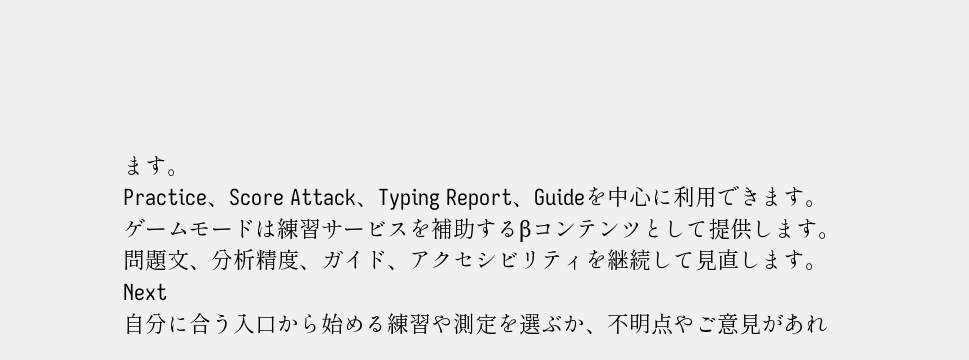ます。
Practice、Score Attack、Typing Report、Guideを中心に利用できます。
ゲームモードは練習サービスを補助するβコンテンツとして提供します。
問題文、分析精度、ガイド、アクセシビリティを継続して見直します。
Next
自分に合う入口から始める練習や測定を選ぶか、不明点やご意見があれ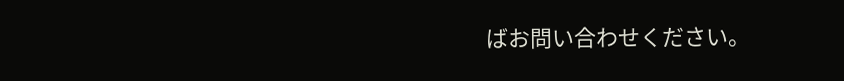ばお問い合わせください。